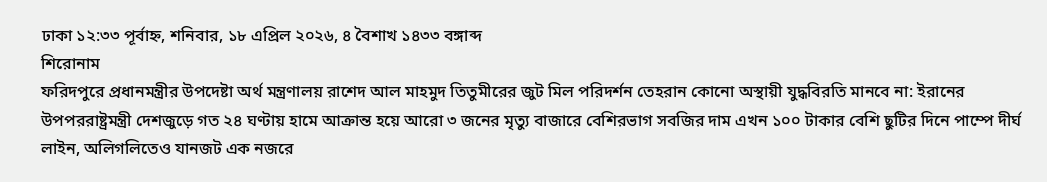ঢাকা ১২:৩৩ পূর্বাহ্ন, শনিবার, ১৮ এপ্রিল ২০২৬, ৪ বৈশাখ ১৪৩৩ বঙ্গাব্দ
শিরোনাম
ফরিদপুরে প্রধানমন্ত্রীর উপদেষ্টা অর্থ মন্ত্রণালয় রাশেদ আল মাহমুদ তিতুমীরের জুট মিল পরিদর্শন তেহরান কোনো অস্থায়ী যুদ্ধবিরতি মানবে না: ইরানের উপপররাষ্ট্রমন্ত্রী দেশজুড়ে গত ২৪ ঘণ্টায় হামে আক্রান্ত হয়ে আরো ৩ জনের মৃত্যু বাজারে বেশিরভাগ সবজির দাম এখন ১০০ টাকার বেশি ছুটির দিনে পাম্পে দীর্ঘ লাইন, অলিগলিতেও যানজট এক নজরে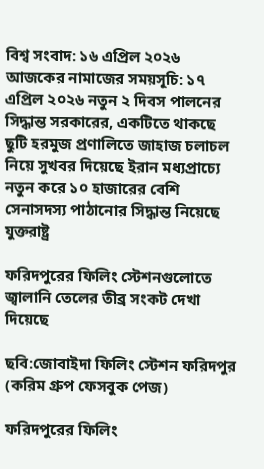বিশ্ব সংবাদ: ১৬ এপ্রিল ২০২৬ আজকের নামাজের সময়সূচি: ১৭ এপ্রিল ২০২৬ নতুন ২ দিবস পালনের সিদ্ধান্ত সরকারের, একটিতে থাকছে ছুটি হরমুজ প্রণালিতে জাহাজ চলাচল নিয়ে সুখবর দিয়েছে ইরান মধ্যপ্রাচ্যে নতুন করে ১০ হাজারের বেশি সেনাসদস্য পাঠানোর সিদ্ধান্ত নিয়েছে যুক্তরাষ্ট্র

ফরিদপুরের ফিলিং স্টেশনগুলোতে জ্বালানি তেলের তীব্র সংকট দেখা দিয়েছে

ছবি:জোবাইদা ফিলিং স্টেশন ফরিদপুর (করিম গ্রুপ ফেসবুক পেজ)

ফরিদপুরের ফিলিং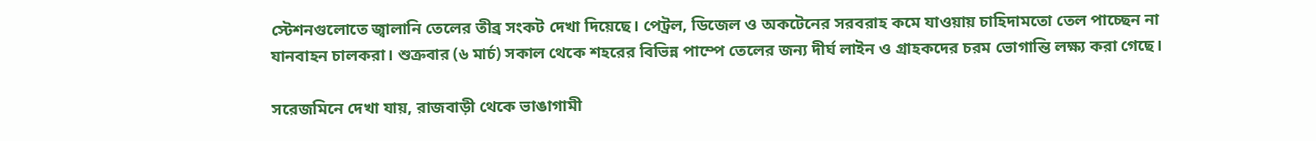স্টেশনগুলোতে জ্বালানি তেলের তীব্র সংকট দেখা দিয়েছে। পেট্রল, ডিজেল ও অকটেনের সরবরাহ কমে যাওয়ায় চাহিদামতো তেল পাচ্ছেন না যানবাহন চালকরা। শুক্রবার (৬ মার্চ) সকাল থেকে শহরের বিভিন্ন পাম্পে তেলের জন্য দীর্ঘ লাইন ও গ্রাহকদের চরম ভোগান্তি লক্ষ্য করা গেছে।

সরেজমিনে দেখা যায়, রাজবাড়ী থেকে ভাঙাগামী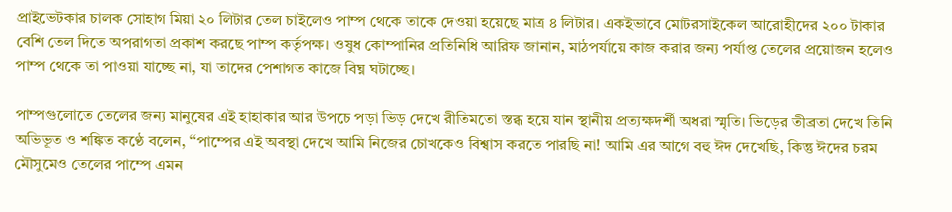প্রাইভেটকার চালক সোহাগ মিয়া ২০ লিটার তেল চাইলেও পাম্প থেকে তাকে দেওয়া হয়েছে মাত্র ৪ লিটার। একইভাবে মোটরসাইকেল আরোহীদের ২০০ টাকার বেশি তেল দিতে অপরাগতা প্রকাশ করছে পাম্প কর্তৃপক্ষ। ওষুধ কোম্পানির প্রতিনিধি আরিফ জানান, মাঠপর্যায়ে কাজ করার জন্য পর্যাপ্ত তেলের প্রয়োজন হলেও পাম্প থেকে তা পাওয়া যাচ্ছে না, যা তাদের পেশাগত কাজে বিঘ্ন ঘটাচ্ছে।

পাম্পগুলোতে তেলের জন্য মানুষের এই হাহাকার আর উপচে পড়া ভিড় দেখে রীতিমতো স্তব্ধ হয়ে যান স্থানীয় প্রত্যক্ষদর্শী অধরা স্মৃতি। ভিড়ের তীব্রতা দেখে তিনি অভিভূত ও শঙ্কিত কণ্ঠে বলেন, “পাম্পের এই অবস্থা দেখে আমি নিজের চোখকেও বিশ্বাস করতে পারছি না! আমি এর আগে বহু ঈদ দেখেছি, কিন্তু ঈদের চরম মৌসুমেও তেলের পাম্পে এমন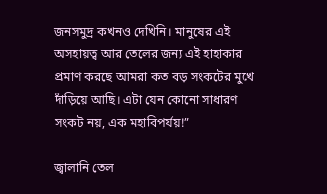জনসমুদ্র কখনও দেখিনি। মানুষের এই অসহায়ত্ব আর তেলের জন্য এই হাহাকার প্রমাণ করছে আমরা কত বড় সংকটের মুখে দাঁড়িয়ে আছি। এটা যেন কোনো সাধারণ সংকট নয়, এক মহাবিপর্যয়!”

জ্বালানি তেল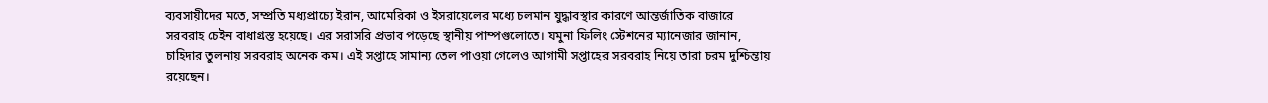ব্যবসায়ীদের মতে, সম্প্রতি মধ্যপ্রাচ্যে ইরান, আমেরিকা ও ইসরায়েলের মধ্যে চলমান যুদ্ধাবস্থার কারণে আন্তর্জাতিক বাজারে সরবরাহ চেইন বাধাগ্রস্ত হয়েছে। এর সরাসরি প্রভাব পড়েছে স্থানীয় পাম্পগুলোতে। যমুনা ফিলিং স্টেশনের ম্যানেজার জানান, চাহিদার তুলনায় সরবরাহ অনেক কম। এই সপ্তাহে সামান্য তেল পাওয়া গেলেও আগামী সপ্তাহের সরবরাহ নিয়ে তারা চরম দুশ্চিন্তায় রয়েছেন।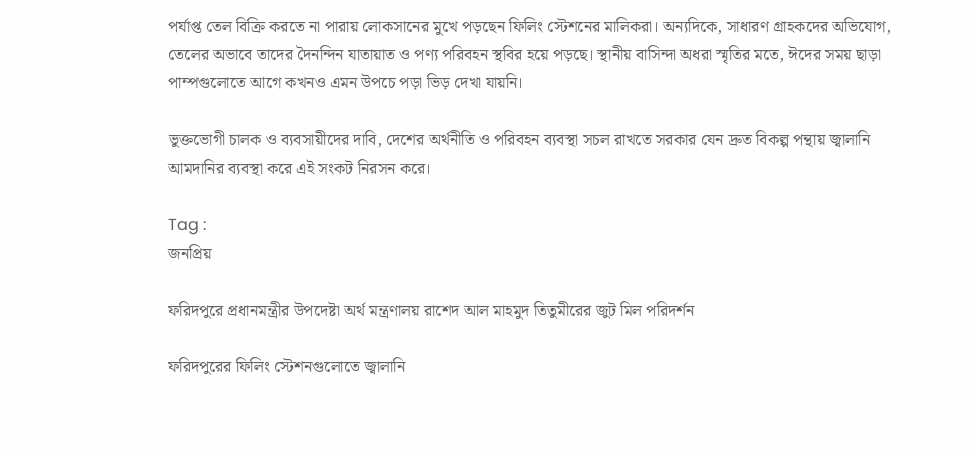পর্যাপ্ত তেল বিক্রি করতে না পারায় লোকসানের মুখে পড়ছেন ফিলিং স্টেশনের মালিকরা। অন্যদিকে, সাধারণ গ্রাহকদের অভিযোগ, তেলের অভাবে তাদের দৈনন্দিন যাতায়াত ও পণ্য পরিবহন স্থবির হয়ে পড়ছে। স্থানীয় বাসিন্দা অধরা স্মৃতির মতে, ঈদের সময় ছাড়া পাম্পগুলোতে আগে কখনও এমন উপচে পড়া ভিড় দেখা যায়নি।

ভুক্তভোগী চালক ও ব্যবসায়ীদের দাবি, দেশের অর্থনীতি ও পরিবহন ব্যবস্থা সচল রাখতে সরকার যেন দ্রুত বিকল্প পন্থায় জ্বালানি আমদানির ব্যবস্থা করে এই সংকট নিরসন করে।

Tag :
জনপ্রিয়

ফরিদপুরে প্রধানমন্ত্রীর উপদেষ্টা অর্থ মন্ত্রণালয় রাশেদ আল মাহমুদ তিতুমীরের জুট মিল পরিদর্শন

ফরিদপুরের ফিলিং স্টেশনগুলোতে জ্বালানি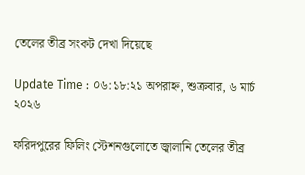তেলের তীব্র সংকট দেখা দিয়েছে

Update Time : ০৬:১৮:২১ অপরাহ্ন, শুক্রবার, ৬ মার্চ ২০২৬

ফরিদপুরের ফিলিং স্টেশনগুলোতে জ্বালানি তেলের তীব্র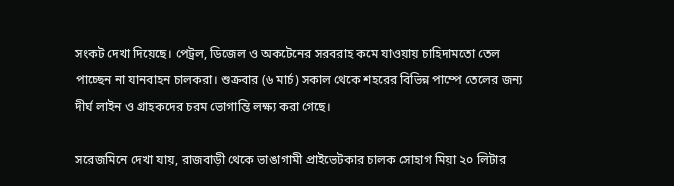সংকট দেখা দিয়েছে। পেট্রল, ডিজেল ও অকটেনের সরবরাহ কমে যাওয়ায় চাহিদামতো তেল পাচ্ছেন না যানবাহন চালকরা। শুক্রবার (৬ মার্চ) সকাল থেকে শহরের বিভিন্ন পাম্পে তেলের জন্য দীর্ঘ লাইন ও গ্রাহকদের চরম ভোগান্তি লক্ষ্য করা গেছে।

সরেজমিনে দেখা যায়, রাজবাড়ী থেকে ভাঙাগামী প্রাইভেটকার চালক সোহাগ মিয়া ২০ লিটার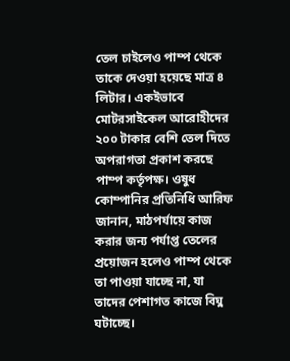তেল চাইলেও পাম্প থেকে তাকে দেওয়া হয়েছে মাত্র ৪ লিটার। একইভাবে মোটরসাইকেল আরোহীদের ২০০ টাকার বেশি তেল দিতে অপরাগতা প্রকাশ করছে পাম্প কর্তৃপক্ষ। ওষুধ কোম্পানির প্রতিনিধি আরিফ জানান, মাঠপর্যায়ে কাজ করার জন্য পর্যাপ্ত তেলের প্রয়োজন হলেও পাম্প থেকে তা পাওয়া যাচ্ছে না, যা তাদের পেশাগত কাজে বিঘ্ন ঘটাচ্ছে।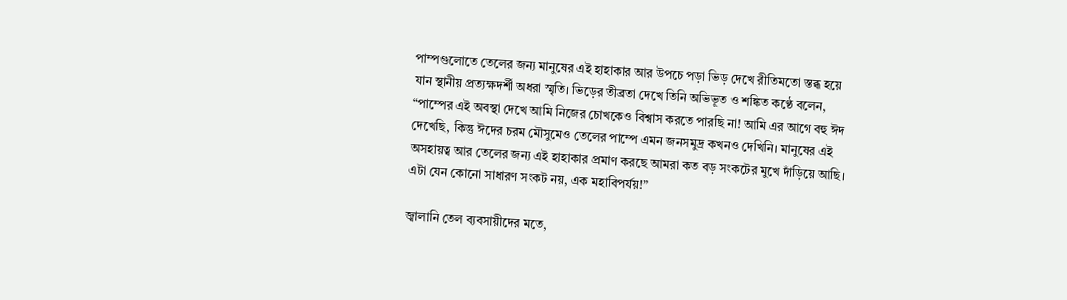পাম্পগুলোতে তেলের জন্য মানুষের এই হাহাকার আর উপচে পড়া ভিড় দেখে রীতিমতো স্তব্ধ হয়ে যান স্থানীয় প্রত্যক্ষদর্শী অধরা স্মৃতি। ভিড়ের তীব্রতা দেখে তিনি অভিভূত ও শঙ্কিত কণ্ঠে বলেন, “পাম্পের এই অবস্থা দেখে আমি নিজের চোখকেও বিশ্বাস করতে পারছি না! আমি এর আগে বহু ঈদ দেখেছি, কিন্তু ঈদের চরম মৌসুমেও তেলের পাম্পে এমন জনসমুদ্র কখনও দেখিনি। মানুষের এই অসহায়ত্ব আর তেলের জন্য এই হাহাকার প্রমাণ করছে আমরা কত বড় সংকটের মুখে দাঁড়িয়ে আছি। এটা যেন কোনো সাধারণ সংকট নয়, এক মহাবিপর্যয়!”

জ্বালানি তেল ব্যবসায়ীদের মতে,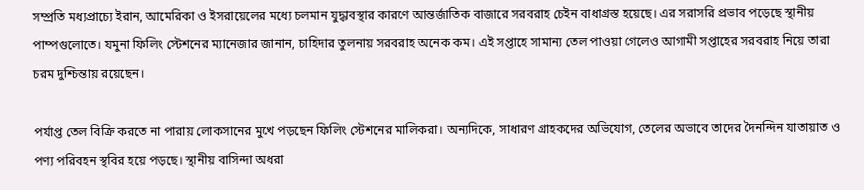সম্প্রতি মধ্যপ্রাচ্যে ইরান, আমেরিকা ও ইসরায়েলের মধ্যে চলমান যুদ্ধাবস্থার কারণে আন্তর্জাতিক বাজারে সরবরাহ চেইন বাধাগ্রস্ত হয়েছে। এর সরাসরি প্রভাব পড়েছে স্থানীয় পাম্পগুলোতে। যমুনা ফিলিং স্টেশনের ম্যানেজার জানান, চাহিদার তুলনায় সরবরাহ অনেক কম। এই সপ্তাহে সামান্য তেল পাওয়া গেলেও আগামী সপ্তাহের সরবরাহ নিয়ে তারা চরম দুশ্চিন্তায় রয়েছেন।

পর্যাপ্ত তেল বিক্রি করতে না পারায় লোকসানের মুখে পড়ছেন ফিলিং স্টেশনের মালিকরা। অন্যদিকে, সাধারণ গ্রাহকদের অভিযোগ, তেলের অভাবে তাদের দৈনন্দিন যাতায়াত ও পণ্য পরিবহন স্থবির হয়ে পড়ছে। স্থানীয় বাসিন্দা অধরা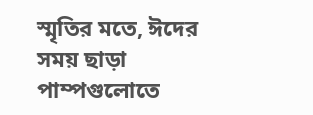স্মৃতির মতে, ঈদের সময় ছাড়া পাম্পগুলোতে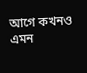আগে কখনও এমন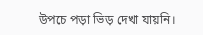উপচে পড়া ভিড় দেখা যায়নি।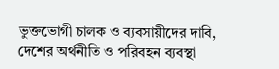ভুক্তভোগী চালক ও ব্যবসায়ীদের দাবি, দেশের অর্থনীতি ও পরিবহন ব্যবস্থা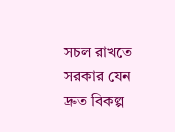সচল রাখতে সরকার যেন দ্রুত বিকল্প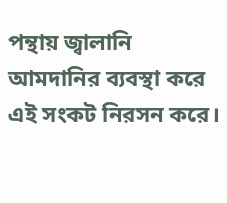পন্থায় জ্বালানি আমদানির ব্যবস্থা করে এই সংকট নিরসন করে।